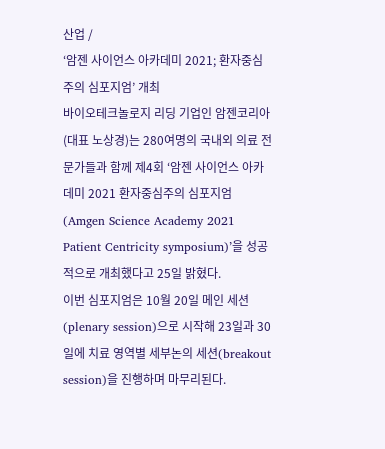산업 /
‘암젠 사이언스 아카데미 2021; 환자중심주의 심포지엄’ 개최
바이오테크놀로지 리딩 기업인 암젠코리아(대표 노상경)는 280여명의 국내외 의료 전문가들과 함께 제4회 ‘암젠 사이언스 아카데미 2021 환자중심주의 심포지엄(Amgen Science Academy 2021 Patient Centricity symposium)’을 성공적으로 개최했다고 25일 밝혔다.
이번 심포지엄은 10월 20일 메인 세션(plenary session)으로 시작해 23일과 30일에 치료 영역별 세부논의 세션(breakout session)을 진행하며 마무리된다.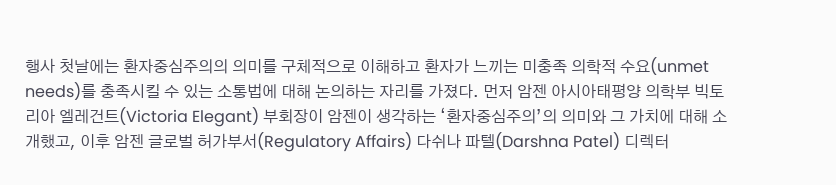행사 첫날에는 환자중심주의의 의미를 구체적으로 이해하고 환자가 느끼는 미충족 의학적 수요(unmet needs)를 충족시킬 수 있는 소통법에 대해 논의하는 자리를 가졌다. 먼저 암젠 아시아태평양 의학부 빅토리아 엘레건트(Victoria Elegant) 부회장이 암젠이 생각하는 ‘환자중심주의’의 의미와 그 가치에 대해 소개했고, 이후 암젠 글로벌 허가부서(Regulatory Affairs) 다쉬나 파텔(Darshna Patel) 디렉터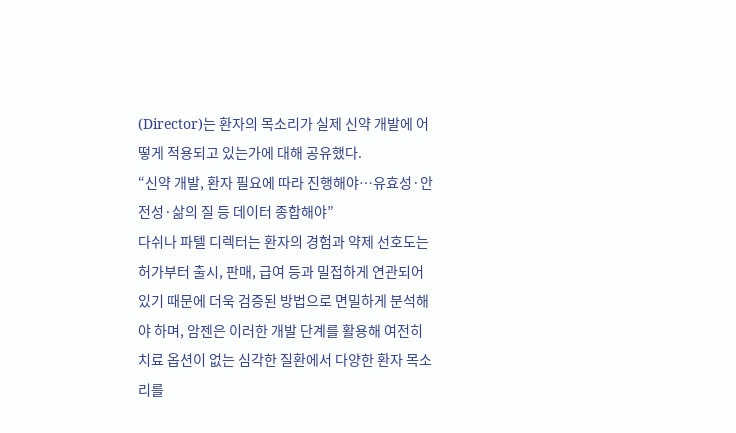(Director)는 환자의 목소리가 실제 신약 개발에 어떻게 적용되고 있는가에 대해 공유했다.
“신약 개발, 환자 필요에 따라 진행해야…유효성·안전성·삶의 질 등 데이터 종합해야”
다쉬나 파텔 디렉터는 환자의 경험과 약제 선호도는 허가부터 출시, 판매, 급여 등과 밀접하게 연관되어 있기 때문에 더욱 검증된 방법으로 면밀하게 분석해야 하며, 암젠은 이러한 개발 단계를 활용해 여전히 치료 옵션이 없는 심각한 질환에서 다양한 환자 목소리를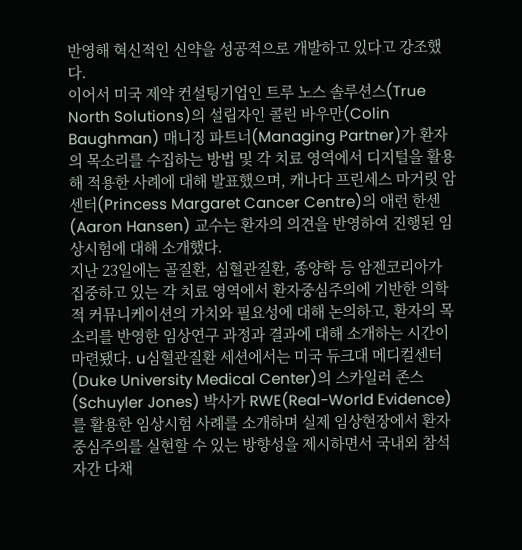반영해 혁신적인 신약을 성공적으로 개발하고 있다고 강조했다.
이어서 미국 제약 컨설팅기업인 트루 노스 솔루션스(True North Solutions)의 설립자인 콜린 바우만(Colin Baughman) 매니징 파트너(Managing Partner)가 환자의 목소리를 수집하는 방법 및 각 치료 영역에서 디지털을 활용해 적용한 사례에 대해 발표했으며, 캐나다 프린세스 마거릿 암 센터(Princess Margaret Cancer Centre)의 애런 한센(Aaron Hansen) 교수는 환자의 의견을 반영하여 진행된 임상시험에 대해 소개했다.
지난 23일에는 골질환, 심혈관질환, 종양학 등 암젠코리아가 집중하고 있는 각 치료 영역에서 환자중심주의에 기반한 의학적 커뮤니케이션의 가치와 필요성에 대해 논의하고, 환자의 목소리를 반영한 임상연구 과정과 결과에 대해 소개하는 시간이 마련됐다. u심혈관질환 세션에서는 미국 듀크대 메디컬센터(Duke University Medical Center)의 스카일러 존스(Schuyler Jones) 박사가 RWE(Real-World Evidence)를 활용한 임상시험 사례를 소개하며 실제 임상현장에서 환자중심주의를 실현할 수 있는 방향성을 제시하면서 국내외 참석자간 다채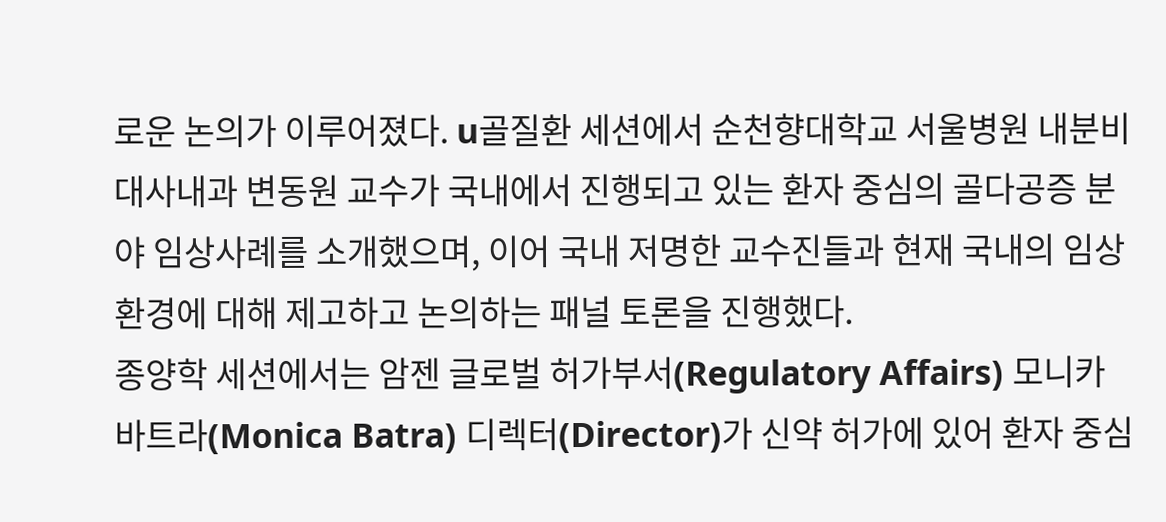로운 논의가 이루어졌다. u골질환 세션에서 순천향대학교 서울병원 내분비대사내과 변동원 교수가 국내에서 진행되고 있는 환자 중심의 골다공증 분야 임상사례를 소개했으며, 이어 국내 저명한 교수진들과 현재 국내의 임상 환경에 대해 제고하고 논의하는 패널 토론을 진행했다.
종양학 세션에서는 암젠 글로벌 허가부서(Regulatory Affairs) 모니카 바트라(Monica Batra) 디렉터(Director)가 신약 허가에 있어 환자 중심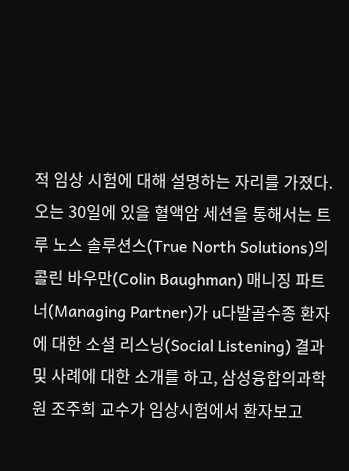적 임상 시험에 대해 설명하는 자리를 가졌다. 오는 30일에 있을 혈액암 세션을 통해서는 트루 노스 솔루션스(True North Solutions)의 콜린 바우만(Colin Baughman) 매니징 파트너(Managing Partner)가 u다발골수종 환자에 대한 소셜 리스닝(Social Listening) 결과 및 사례에 대한 소개를 하고, 삼성융합의과학원 조주희 교수가 임상시험에서 환자보고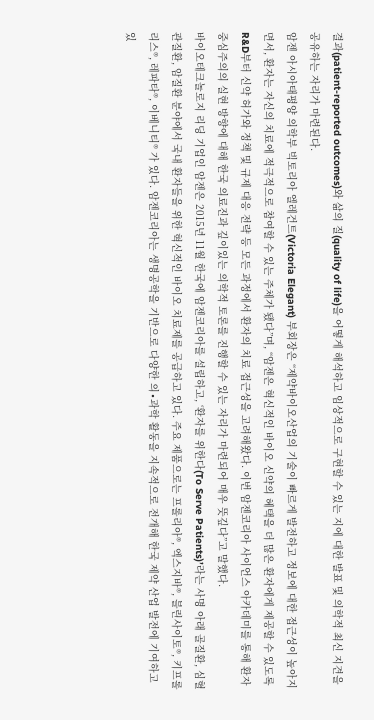결과(patient-reported outcomes)와 삶의 질(quality of life)을 어떻게 해석하고 임상적으로 구현할 수 있는 지에 대한 발표 및 의학적 최신 지견을 공유하는 자리가 마련된다.
암젠 아시아태평양 의학부 빅토리아 엘레건트(Victoria Elegant) 부회장은 “제약바이오산업의 기술이 빠르게 발전하고 정보에 대한 접근성이 높아지면서, 환자는 자신의 치료에 적극적으로 참여할 수 있는 주체가 됐다”며, “암젠은 혁신적인 바이오 신약의 혜택을 더 많은 환자에게 제공할 수 있도록 R&D부터 신약 허가와 정책 및 규제 대응 전략 등 모든 과정에서 환자의 치료 접근성을 고려해왔다. 이번 암젠코리아 사이언스 아카데미를 통해 환자중심주의의 실현 방향에 대해 한국 의료진과 깊이있는 의학적 토론를 진행할 수 있는 자리가 마련되어 매우 뜻깊다”고 말했다.
바이오테크놀로지 리딩 기업인 암젠은 2015년 11월 한국에 암젠코리아를 설립하고, ‘환자를 위한다(To Serve Patients)’라는 사명 아래 골질환, 심혈관질환, 암질환 분야에서 국내 환자들을 위한 혁신적인 바이오 치료제를 공급하고 있다. 주요 제품으로는 프롤리아®, 엑스지바®, 블린사이토®, 키프롤리스®, 레파타®, 이베니티® 가 있다. 암젠코리아는 생명공학을 기반으로 다양한 의∙과학 활동을 지속적으로 전개해 한국 제약 산업 발전에 기여하고 있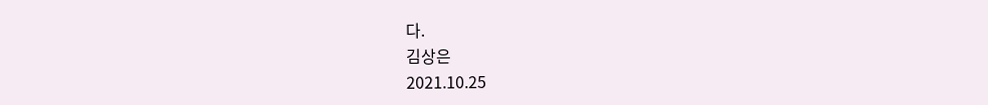다.
김상은
2021.10.25